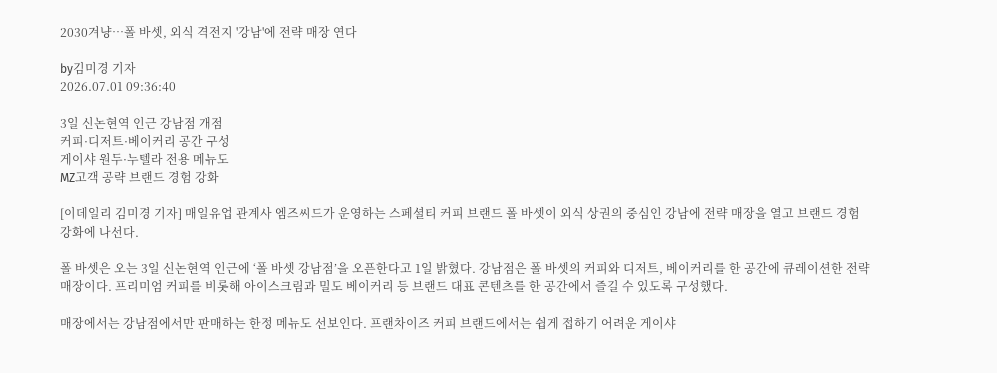2030겨냥…폴 바셋, 외식 격전지 '강남'에 전략 매장 연다

by김미경 기자
2026.07.01 09:36:40

3일 신논현역 인근 강남점 개점
커피·디저트·베이커리 공간 구성
게이샤 원두·누텔라 전용 메뉴도
MZ고객 공략 브랜드 경험 강화

[이데일리 김미경 기자] 매일유업 관계사 엠즈씨드가 운영하는 스페셜티 커피 브랜드 폴 바셋이 외식 상권의 중심인 강남에 전략 매장을 열고 브랜드 경험 강화에 나선다.

폴 바셋은 오는 3일 신논현역 인근에 ‘폴 바셋 강남점’을 오픈한다고 1일 밝혔다. 강남점은 폴 바셋의 커피와 디저트, 베이커리를 한 공간에 큐레이션한 전략 매장이다. 프리미엄 커피를 비롯해 아이스크림과 밀도 베이커리 등 브랜드 대표 콘텐츠를 한 공간에서 즐길 수 있도록 구성했다.

매장에서는 강남점에서만 판매하는 한정 메뉴도 선보인다. 프랜차이즈 커피 브랜드에서는 쉽게 접하기 어려운 게이샤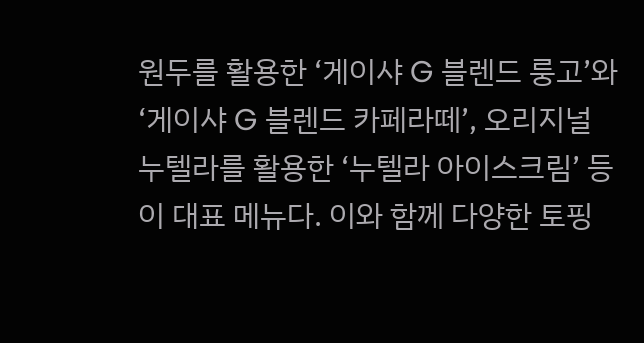원두를 활용한 ‘게이샤 G 블렌드 룽고’와 ‘게이샤 G 블렌드 카페라떼’, 오리지널 누텔라를 활용한 ‘누텔라 아이스크림’ 등이 대표 메뉴다. 이와 함께 다양한 토핑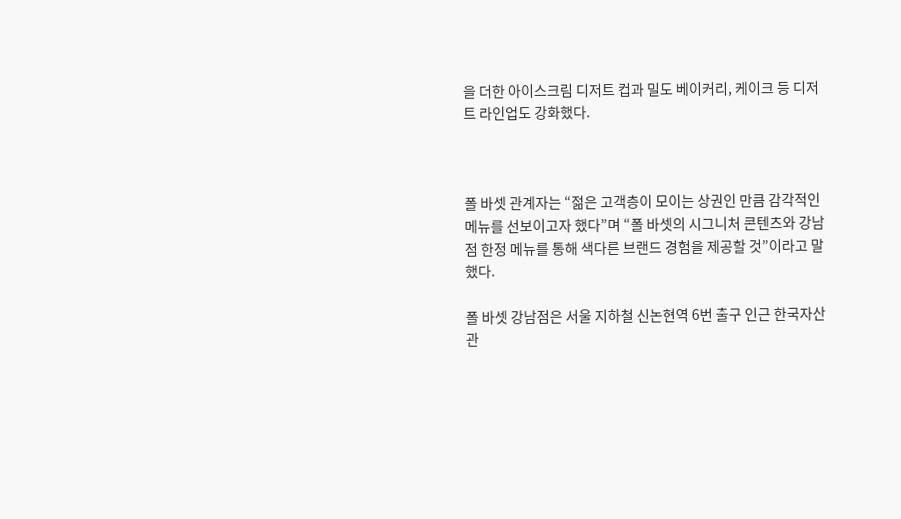을 더한 아이스크림 디저트 컵과 밀도 베이커리, 케이크 등 디저트 라인업도 강화했다.



폴 바셋 관계자는 “젊은 고객층이 모이는 상권인 만큼 감각적인 메뉴를 선보이고자 했다”며 “폴 바셋의 시그니처 콘텐츠와 강남점 한정 메뉴를 통해 색다른 브랜드 경험을 제공할 것”이라고 말했다.

폴 바셋 강남점은 서울 지하철 신논현역 6번 출구 인근 한국자산관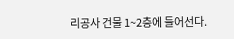리공사 건물 1~2층에 들어선다.